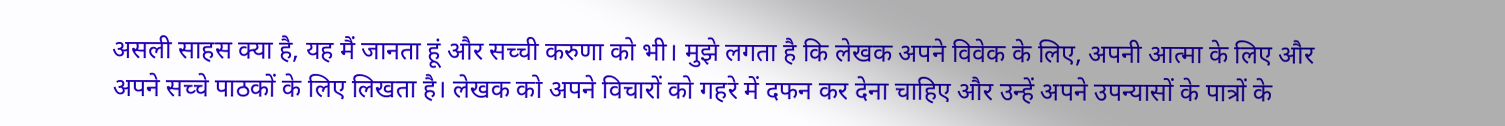असली साहस क्या है, यह मैं जानता हूं और सच्ची करुणा को भी। मुझे लगता है कि लेखक अपने विवेक के लिए, अपनी आत्मा के लिए और अपने सच्चे पाठकों के लिए लिखता है। लेखक को अपने विचारों को गहरे में दफन कर देना चाहिए और उन्हें अपने उपन्यासों के पात्रों के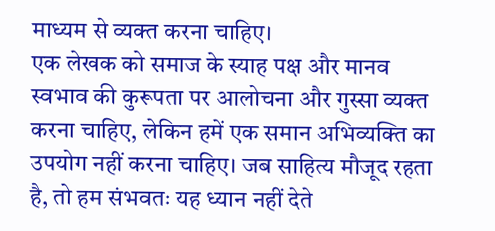माध्यम से व्यक्त करना चाहिए।
एक लेखक को समाज के स्याह पक्ष और मानव स्वभाव की कुरूपता पर आलोचना और गुस्सा व्यक्त करना चाहिए, लेकिन हमें एक समान अभिव्यक्ति का उपयोग नहीं करना चाहिए। जब साहित्य मौजूद रहता है, तो हम संभवतः यह ध्यान नहीं देते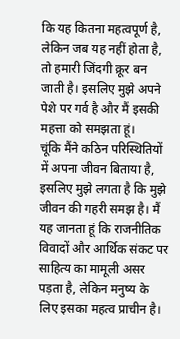कि यह कितना महत्वपूर्ण है, लेकिन जब यह नहीं होता है, तो हमारी जिंदगी क्रूर बन जाती है। इसलिए मुझे अपने पेशे पर गर्व है और मैं इसकी महत्ता को समझता हूं।
चूंकि मैंने कठिन परिस्थितियों में अपना जीवन बिताया है, इसलिए मुझे लगता है कि मुझे जीवन की गहरी समझ है। मैं यह जानता हूं कि राजनीतिक विवादों और आर्थिक संकट पर साहित्य का मामूली असर पड़ता है, लेकिन मनुष्य के लिए इसका महत्व प्राचीन है।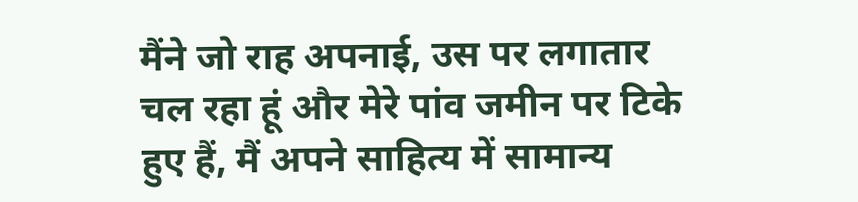मैंने जो राह अपनाई, उस पर लगातार चल रहा हूं और मेरे पांव जमीन पर टिके हुए हैं, मैं अपने साहित्य में सामान्य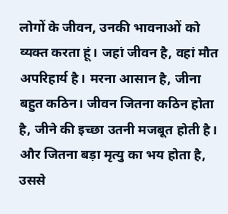लोगों के जीवन, उनकी भावनाओं को व्यक्त करता हूं। जहां जीवन है, वहां मौत अपरिहार्य है। मरना आसान है, जीना बहुत कठिन। जीवन जितना कठिन होता है, जीने की इच्छा उतनी मजबूत होती है। और जितना बड़ा मृत्यु का भय होता है, उससे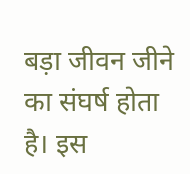बड़ा जीवन जीने का संघर्ष होता है। इस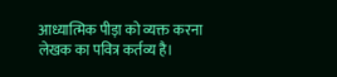आध्यात्मिक पीड़ा को व्यक्त करना लेखक का पवित्र कर्तव्य है।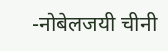-नोबेलजयी चीनी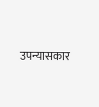उपन्यासकार